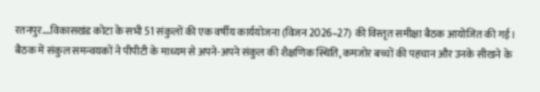रतनपुर….विकासखंड कोटा के सभी 51 संकुलों की एक वर्षीय कार्ययोजना (विजन 2026–27) की विस्तृत समीक्षा बैठक आयोजित की गई। बैठक में संकुल समन्वयकों ने पीपीटी के माध्यम से अपने-अपने संकुल की शैक्षणिक स्थिति, कमजोर बच्चों की पहचान और उनके सीखने के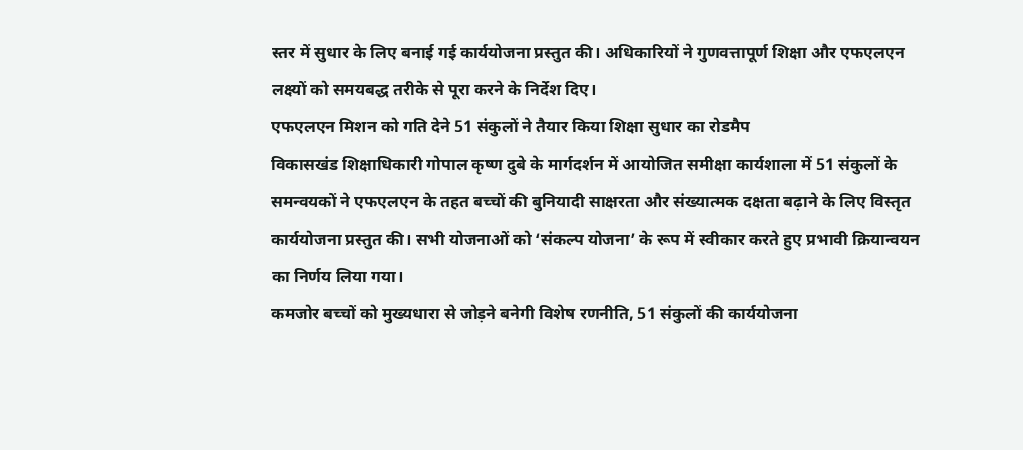स्तर में सुधार के लिए बनाई गई कार्ययोजना प्रस्तुत की। अधिकारियों ने गुणवत्तापूर्ण शिक्षा और एफएलएन लक्ष्यों को समयबद्ध तरीके से पूरा करने के निर्देश दिए।
एफएलएन मिशन को गति देने 51 संकुलों ने तैयार किया शिक्षा सुधार का रोडमैप
विकासखंड शिक्षाधिकारी गोपाल कृष्ण दुबे के मार्गदर्शन में आयोजित समीक्षा कार्यशाला में 51 संकुलों के समन्वयकों ने एफएलएन के तहत बच्चों की बुनियादी साक्षरता और संख्यात्मक दक्षता बढ़ाने के लिए विस्तृत कार्ययोजना प्रस्तुत की। सभी योजनाओं को ‘संकल्प योजना’ के रूप में स्वीकार करते हुए प्रभावी क्रियान्वयन का निर्णय लिया गया।
कमजोर बच्चों को मुख्यधारा से जोड़ने बनेगी विशेष रणनीति, 51 संकुलों की कार्ययोजना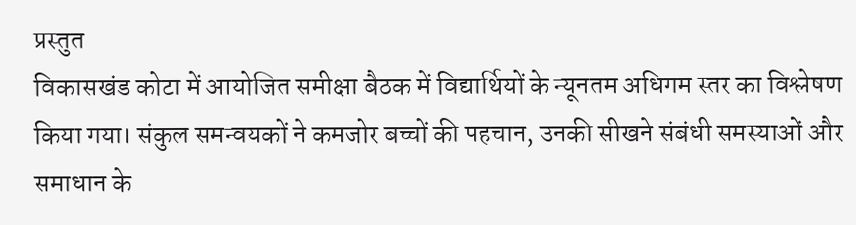प्रस्तुत
विकासखंड कोटा में आयोजित समीक्षा बैठक में विद्यार्थियों के न्यूनतम अधिगम स्तर का विश्लेषण किया गया। संकुल समन्वयकों ने कमजोर बच्चों की पहचान, उनकी सीखने संबंधी समस्याओं और समाधान के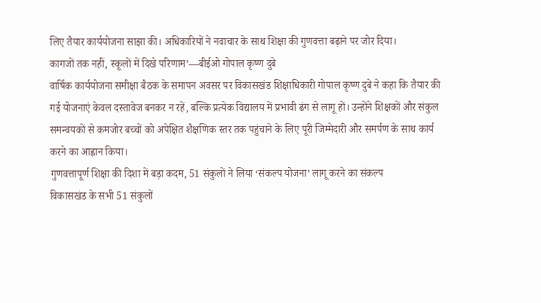लिए तैयार कार्ययोजना साझा की। अधिकारियों ने नवाचार के साथ शिक्षा की गुणवत्ता बढ़ाने पर जोर दिया।
कागजों तक नहीं, स्कूलों में दिखे परिणाम’—बीईओ गोपाल कृष्ण दुबे
वार्षिक कार्ययोजना समीक्षा बैठक के समापन अवसर पर विकासखंड शिक्षाधिकारी गोपाल कृष्ण दुबे ने कहा कि तैयार की गई योजनाएं केवल दस्तावेज बनकर न रहें, बल्कि प्रत्येक विद्यालय में प्रभावी ढंग से लागू हों। उन्होंने शिक्षकों और संकुल समन्वयकों से कमजोर बच्चों को अपेक्षित शैक्षणिक स्तर तक पहुंचाने के लिए पूरी जिम्मेदारी और समर्पण के साथ कार्य करने का आह्वान किया।
गुणवत्तापूर्ण शिक्षा की दिशा में बड़ा कदम, 51 संकुलों ने लिया ‘संकल्प योजना’ लागू करने का संकल्प
विकासखंड के सभी 51 संकुलों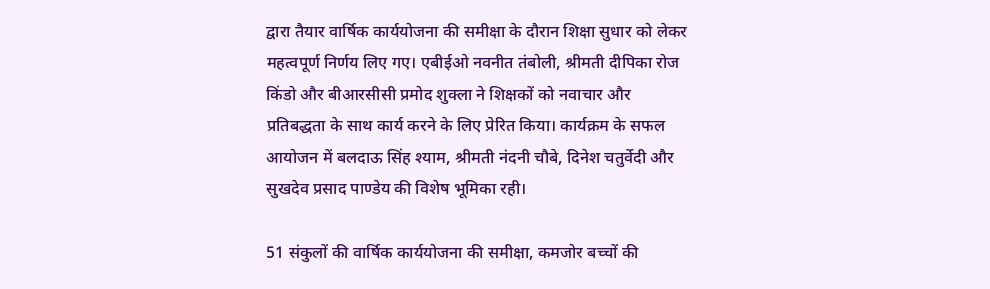द्वारा तैयार वार्षिक कार्ययोजना की समीक्षा के दौरान शिक्षा सुधार को लेकर महत्वपूर्ण निर्णय लिए गए। एबीईओ नवनीत तंबोली, श्रीमती दीपिका रोज किंडो और बीआरसीसी प्रमोद शुक्ला ने शिक्षकों को नवाचार और प्रतिबद्धता के साथ कार्य करने के लिए प्रेरित किया। कार्यक्रम के सफल आयोजन में बलदाऊ सिंह श्याम, श्रीमती नंदनी चौबे, दिनेश चतुर्वेदी और सुखदेव प्रसाद पाण्डेय की विशेष भूमिका रही।

51 संकुलों की वार्षिक कार्ययोजना की समीक्षा, कमजोर बच्चों की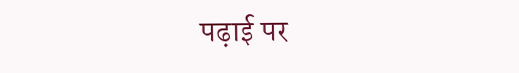पढ़ाई पर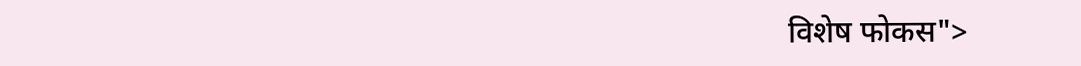विशेष फोकस">